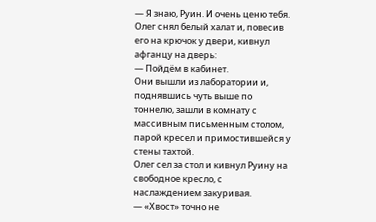— Я знаю, Руин. И очень ценю тебя.
Олег снял белый халат и, повесив его на крючок у двери, кивнул афганцу на дверь:
— Пойдём в кабинет.
Они вышли из лаборатории и, поднявшись чуть выше по тоннелю, зашли в комнату с массивным письменным столом, парой кресел и примостившейся у стены тахтой.
Олег сел за стол и кивнул Руину на свободное кресло, с наслаждением закуривая.
— «Хвост» точно не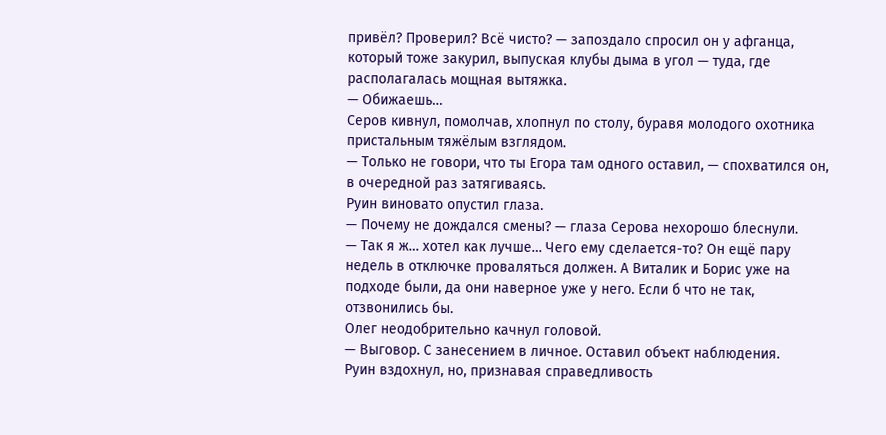привёл? Проверил? Всё чисто? — запоздало спросил он у афганца, который тоже закурил, выпуская клубы дыма в угол — туда, где располагалась мощная вытяжка.
— Обижаешь…
Серов кивнул, помолчав, хлопнул по столу, буравя молодого охотника пристальным тяжёлым взглядом.
— Только не говори, что ты Егора там одного оставил, — спохватился он, в очередной раз затягиваясь.
Руин виновато опустил глаза.
— Почему не дождался смены? — глаза Серова нехорошо блеснули.
— Так я ж… хотел как лучше… Чего ему сделается-то? Он ещё пару недель в отключке проваляться должен. А Виталик и Борис уже на подходе были, да они наверное уже у него. Если б что не так, отзвонились бы.
Олег неодобрительно качнул головой.
— Выговор. С занесением в личное. Оставил объект наблюдения.
Руин вздохнул, но, признавая справедливость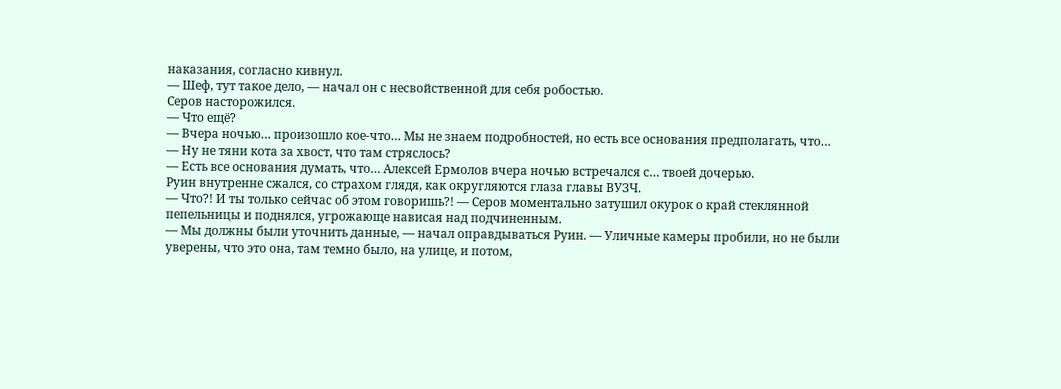наказания, согласно кивнул.
— Шеф, тут такое дело, — начал он с несвойственной для себя робостью.
Серов насторожился.
— Что ещё?
— Вчера ночью… произошло кое-что… Мы не знаем подробностей, но есть все основания предполагать, что…
— Ну не тяни кота за хвост, что там стряслось?
— Есть все основания думать, что… Алексей Ермолов вчера ночью встречался с… твоей дочерью.
Руин внутренне сжался, со страхом глядя, как округляются глаза главы ВУЗЧ.
— Что?! И ты только сейчас об этом говоришь?! — Серов моментально затушил окурок о край стеклянной пепельницы и поднялся, угрожающе нависая над подчиненным.
— Мы должны были уточнить данные, — начал оправдываться Руин. — Уличные камеры пробили, но не были уверены, что это она, там темно было, на улице, и потом,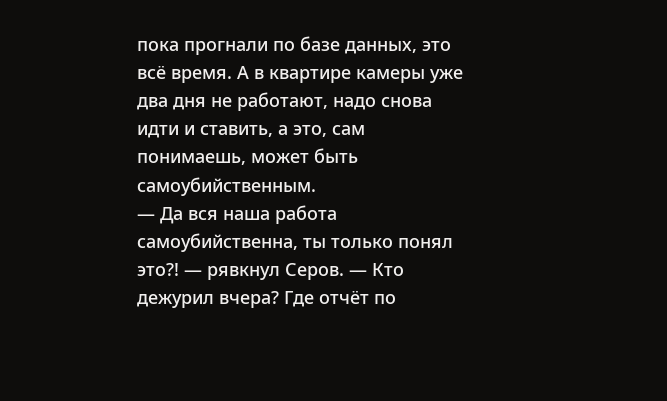пока прогнали по базе данных, это всё время. А в квартире камеры уже два дня не работают, надо снова идти и ставить, а это, сам понимаешь, может быть самоубийственным.
— Да вся наша работа самоубийственна, ты только понял это?! — рявкнул Серов. — Кто дежурил вчера? Где отчёт по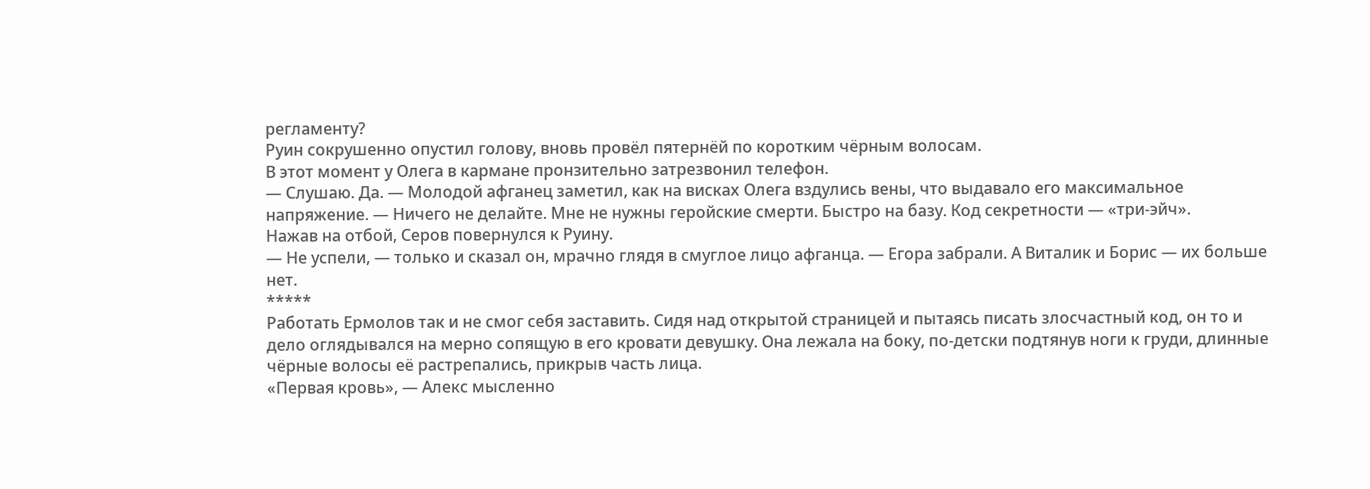регламенту?
Руин сокрушенно опустил голову, вновь провёл пятернёй по коротким чёрным волосам.
В этот момент у Олега в кармане пронзительно затрезвонил телефон.
— Слушаю. Да. — Молодой афганец заметил, как на висках Олега вздулись вены, что выдавало его максимальное напряжение. — Ничего не делайте. Мне не нужны геройские смерти. Быстро на базу. Код секретности — «три-эйч».
Нажав на отбой, Серов повернулся к Руину.
— Не успели, — только и сказал он, мрачно глядя в смуглое лицо афганца. — Егора забрали. А Виталик и Борис — их больше нет.
*****
Работать Ермолов так и не смог себя заставить. Сидя над открытой страницей и пытаясь писать злосчастный код, он то и дело оглядывался на мерно сопящую в его кровати девушку. Она лежала на боку, по-детски подтянув ноги к груди, длинные чёрные волосы её растрепались, прикрыв часть лица.
«Первая кровь», — Алекс мысленно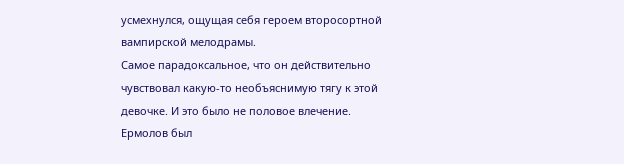усмехнулся, ощущая себя героем второсортной вампирской мелодрамы.
Самое парадоксальное, что он действительно чувствовал какую-то необъяснимую тягу к этой девочке. И это было не половое влечение. Ермолов был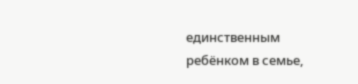единственным ребёнком в семье,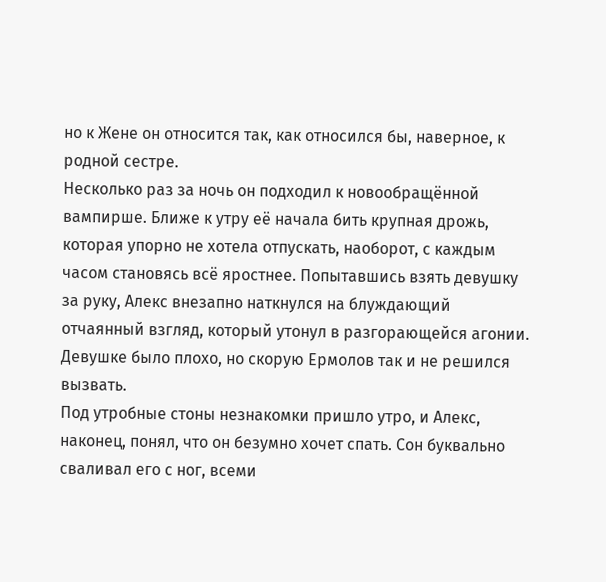но к Жене он относится так, как относился бы, наверное, к родной сестре.
Несколько раз за ночь он подходил к новообращённой вампирше. Ближе к утру её начала бить крупная дрожь, которая упорно не хотела отпускать, наоборот, с каждым часом становясь всё яростнее. Попытавшись взять девушку за руку, Алекс внезапно наткнулся на блуждающий отчаянный взгляд, который утонул в разгорающейся агонии. Девушке было плохо, но скорую Ермолов так и не решился вызвать.
Под утробные стоны незнакомки пришло утро, и Алекс, наконец, понял, что он безумно хочет спать. Сон буквально сваливал его с ног, всеми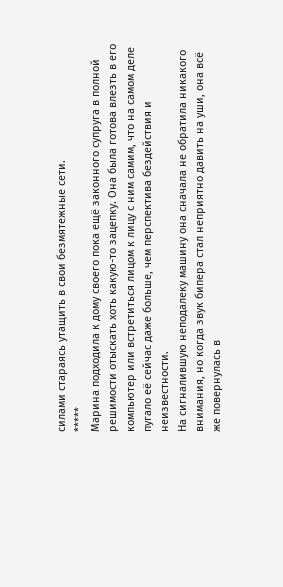силами стараясь утащить в свои безмятежные сети.
*****
Марина подходила к дому своего пока ещё законного супруга в полной решимости отыскать хоть какую-то зацепку. Она была готова влезть в его компьютер или встретиться лицом к лицу с ним самим, что на самом деле пугало её сейчас даже больше, чем перспектива бездействия и неизвестности.
На сигналившую неподалеку машину она сначала не обратила никакого внимания, но когда звук бипера стал неприятно давить на уши, она всё же повернулась в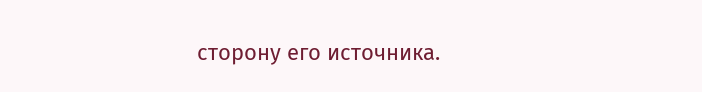сторону его источника.